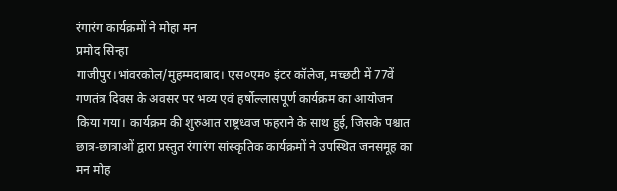रंगारंग कार्यक्रमों ने मोहा मन
प्रमोद सिन्हा
गाजीपुर।भांवरकोल/मुहम्मदाबाद। एस०एम० इंटर कॉलेज, मच्छटी में 77वें गणतंत्र दिवस के अवसर पर भव्य एवं हर्षोल्लासपूर्ण कार्यक्रम का आयोजन किया गया। कार्यक्रम की शुरुआत राष्ट्रध्वज फहराने के साथ हुई, जिसके पश्चात छात्र-छात्राओं द्वारा प्रस्तुत रंगारंग सांस्कृतिक कार्यक्रमों ने उपस्थित जनसमूह का मन मोह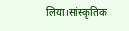लिया।सांस्कृतिक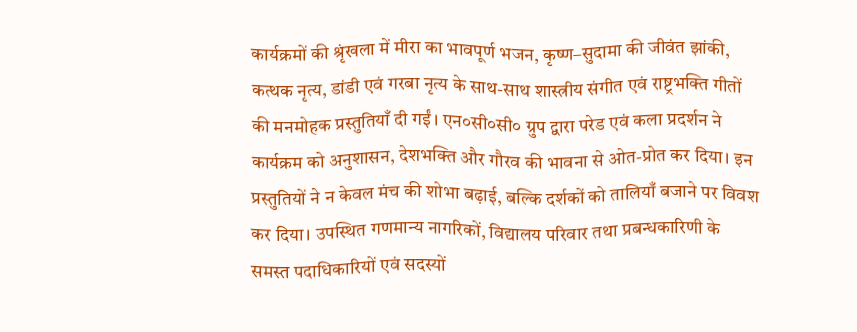कार्यक्रमों की श्रृंखला में मीरा का भावपूर्ण भजन, कृष्ण–सुदामा की जीवंत झांकी, कत्थक नृत्य, डांडी एवं गरबा नृत्य के साथ-साथ शास्त्रीय संगीत एवं राष्ट्रभक्ति गीतों की मनमोहक प्रस्तुतियाँ दी गईं। एन०सी०सी० ग्रुप द्वारा परेड एवं कला प्रदर्शन ने कार्यक्रम को अनुशासन, देशभक्ति और गौरव की भावना से ओत-प्रोत कर दिया। इन प्रस्तुतियों ने न केवल मंच की शोभा बढ़ाई, बल्कि दर्शकों को तालियाँ बजाने पर विवश कर दिया। उपस्थित गणमान्य नागरिकों, विद्यालय परिवार तथा प्रबन्धकारिणी के समस्त पदाधिकारियों एवं सदस्यों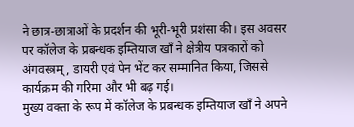ने छात्र-छात्राओं के प्रदर्शन की भूरी-भूरी प्रशंसा की। इस अवसर पर कॉलेज के प्रबन्धक इम्तियाज खाँ ने क्षेत्रीय पत्रकारों को अंगवस्त्रम्, डायरी एवं पेन भेंट कर सम्मानित किया, जिससे कार्यक्रम की गरिमा और भी बढ़ गई।
मुख्य वक्ता के रूप में कॉलेज के प्रबन्धक इम्तियाज खाँ ने अपने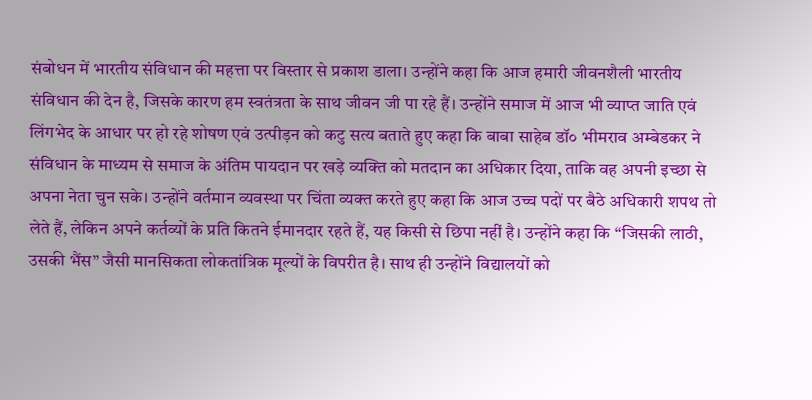संबोधन में भारतीय संविधान की महत्ता पर विस्तार से प्रकाश डाला। उन्होंने कहा कि आज हमारी जीवनशैली भारतीय संविधान की देन है, जिसके कारण हम स्वतंत्रता के साथ जीवन जी पा रहे हैं। उन्होंने समाज में आज भी व्याप्त जाति एवं लिंगभेद के आधार पर हो रहे शोषण एवं उत्पीड़न को कटु सत्य बताते हुए कहा कि बाबा साहेब डॉ० भीमराव अम्बेडकर ने संविधान के माध्यम से समाज के अंतिम पायदान पर खड़े व्यक्ति को मतदान का अधिकार दिया, ताकि वह अपनी इच्छा से अपना नेता चुन सके। उन्होंने वर्तमान व्यवस्था पर चिंता व्यक्त करते हुए कहा कि आज उच्च पदों पर बैठे अधिकारी शपथ तो लेते हैं, लेकिन अपने कर्तव्यों के प्रति कितने ईमानदार रहते हैं, यह किसी से छिपा नहीं है। उन्होंने कहा कि “जिसकी लाठी, उसकी भैंस” जैसी मानसिकता लोकतांत्रिक मूल्यों के विपरीत है। साथ ही उन्होंने विद्यालयों को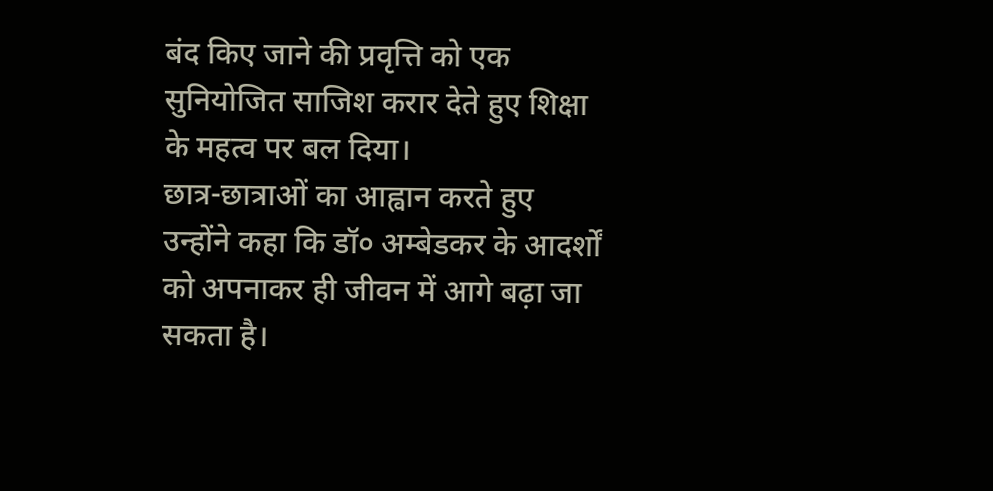बंद किए जाने की प्रवृत्ति को एक सुनियोजित साजिश करार देते हुए शिक्षा के महत्व पर बल दिया।
छात्र-छात्राओं का आह्वान करते हुए उन्होंने कहा कि डॉ० अम्बेडकर के आदर्शों को अपनाकर ही जीवन में आगे बढ़ा जा सकता है।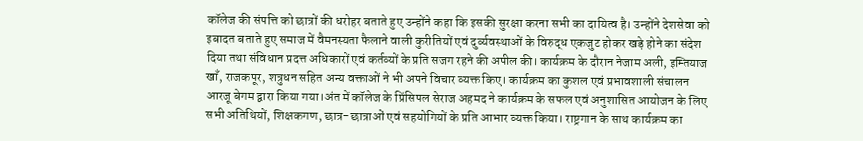कॉलेज की संपत्ति को छात्रों की धरोहर बताते हुए उन्होंने कहा कि इसकी सुरक्षा करना सभी का दायित्व है। उन्होंने देशसेवा को इबादत बताते हुए समाज में वैमनस्यता फैलाने वाली कुरीतियों एवं दुर्व्यवस्थाओं के विरुद्ध एकजुट होकर खड़े होने का संदेश दिया तथा संविधान प्रदत्त अधिकारों एवं कर्तव्यों के प्रति सजग रहने की अपील की। कार्यक्रम के दौरान नेजाम अली, इम्तियाज खाँ, राजकपूर, शत्रुधन सहित अन्य वक्ताओं ने भी अपने विचार व्यक्त किए। कार्यक्रम का कुशल एवं प्रभावशाली संचालन आरजू बेगम द्वारा किया गया।अंत में कॉलेज के प्रिंसिपल सेराज अहमद ने कार्यक्रम के सफल एवं अनुशासित आयोजन के लिए सभी अतिथियों, शिक्षकगण, छात्र-छात्राओं एवं सहयोगियों के प्रति आभार व्यक्त किया। राष्ट्रगान के साथ कार्यक्रम का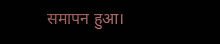समापन हुआ।